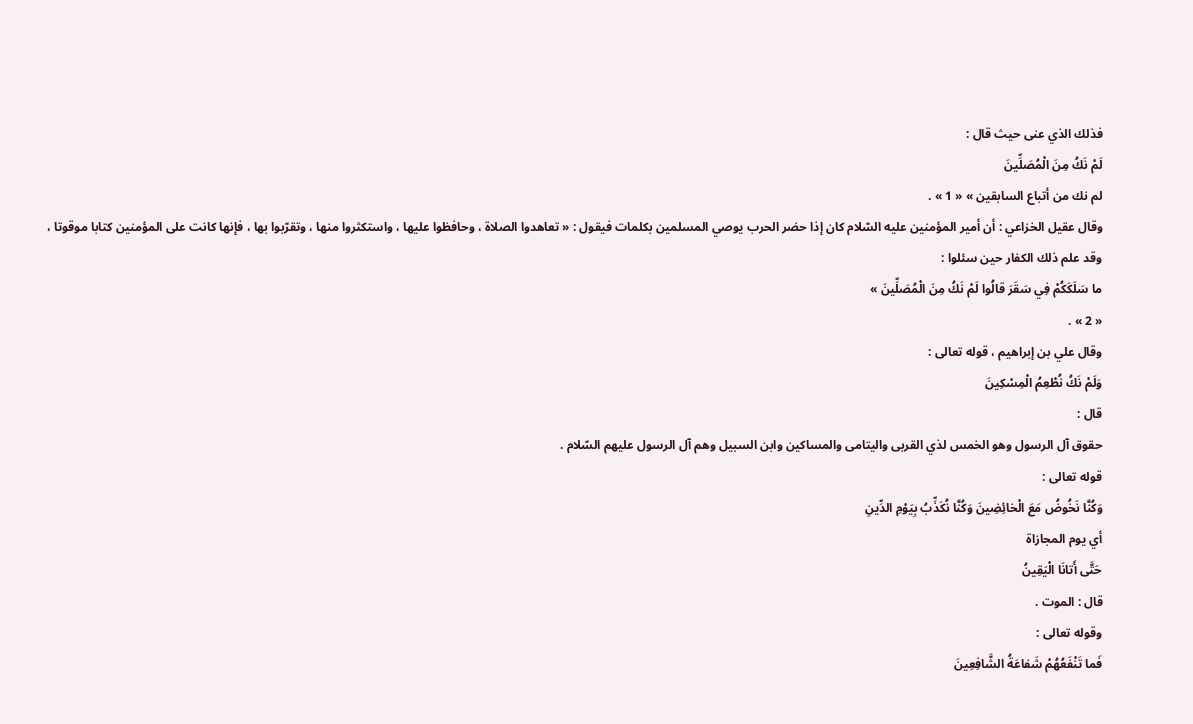فذلك الذي عنى حيث قال :
لَمْ نَكُ مِنَ الْمُصَلِّينَ
لم نك من أتباع السابقين » « 1 » .
وقال عقيل الخزاعي : أن أمير المؤمنين عليه السّلام كان إذا حضر الحرب يوصي المسلمين بكلمات فيقول : « تعاهدوا الصلاة ، وحافظوا عليها ، واستكثروا منها ، وتقرّبوا بها ، فإنها كانت على المؤمنين كتابا موقوتا ، وقد علم ذلك الكفار حين سئلوا :
ما سَلَكَكُمْ فِي سَقَرَ قالُوا لَمْ نَكُ مِنَ الْمُصَلِّينَ »
« 2 » .
وقال علي بن إبراهيم ، قوله تعالى :
وَلَمْ نَكُ نُطْعِمُ الْمِسْكِينَ
قال :
حقوق آل الرسول وهو الخمس لذي القربى واليتامى والمساكين وابن السبيل وهم آل الرسول عليهم السّلام .
قوله تعالى :
وَكُنَّا نَخُوضُ مَعَ الْخائِضِينَ وَكُنَّا نُكَذِّبُ بِيَوْمِ الدِّينِ
أي يوم المجازاة
حَتَّى أَتانَا الْيَقِينُ
قال : الموت .
وقوله تعالى :
فَما تَنْفَعُهُمْ شَفاعَةُ الشَّافِعِينَ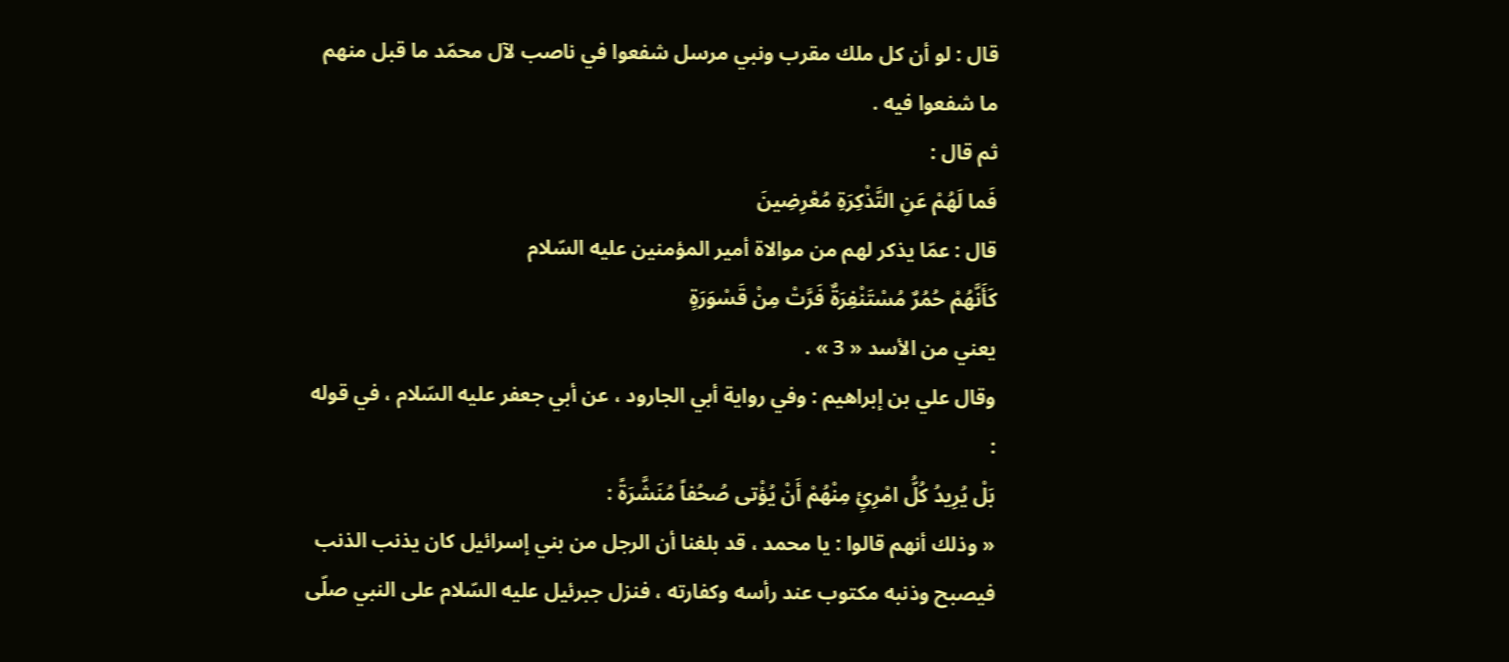قال : لو أن كل ملك مقرب ونبي مرسل شفعوا في ناصب لآل محمّد ما قبل منهم ما شفعوا فيه .
ثم قال :
فَما لَهُمْ عَنِ التَّذْكِرَةِ مُعْرِضِينَ
قال : عمّا يذكر لهم من موالاة أمير المؤمنين عليه السّلام
كَأَنَّهُمْ حُمُرٌ مُسْتَنْفِرَةٌ فَرَّتْ مِنْ قَسْوَرَةٍ
يعني من الأسد « 3 » .
وقال علي بن إبراهيم : وفي رواية أبي الجارود ، عن أبي جعفر عليه السّلام ، في قوله :
بَلْ يُرِيدُ كُلُّ امْرِئٍ مِنْهُمْ أَنْ يُؤْتى صُحُفاً مُنَشَّرَةً :
« وذلك أنهم قالوا : يا محمد ، قد بلغنا أن الرجل من بني إسرائيل كان يذنب الذنب فيصبح وذنبه مكتوب عند رأسه وكفارته ، فنزل جبرئيل عليه السّلام على النبي صلّى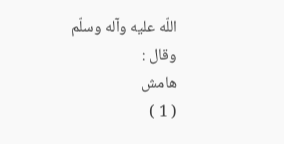اللّه عليه وآله وسلّم وقال :
هامش
( 1 )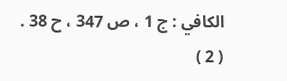الكافي : ج 1 ، ص 347 ، ح 38 .
( 2 )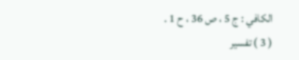الكافي : ج 5 ، ص 36 ، ح 1 .
( 3 ) تفسير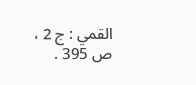القمي : ج 2 ، ص 395 .